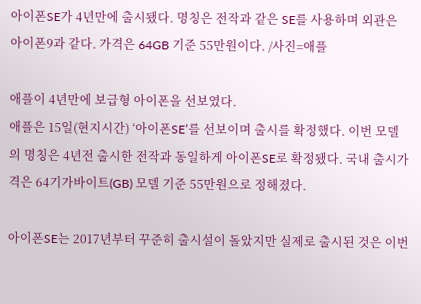아이폰SE가 4년만에 출시됐다. 명칭은 전작과 같은 SE를 사용하며 외관은 아이폰9과 같다. 가격은 64GB 기준 55만원이다. /사진=애플

애플이 4년만에 보급형 아이폰을 선보였다.
애플은 15일(현지시간) ‘아이폰SE’를 선보이며 출시를 확정했다. 이번 모델의 명칭은 4년전 출시한 전작과 동일하게 아이폰SE로 확정됐다. 국내 출시가격은 64기가바이트(GB) 모델 기준 55만원으로 정해졌다.

아이폰SE는 2017년부터 꾸준히 출시설이 돌았지만 실제로 출시된 것은 이번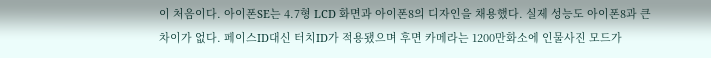이 처음이다. 아이폰SE는 4.7형 LCD 화면과 아이폰8의 디자인을 채용했다. 실제 성능도 아이폰8과 큰 차이가 없다. 페이스ID대신 터치ID가 적용됐으며 후면 카메라는 1200만화소에 인물사진 모드가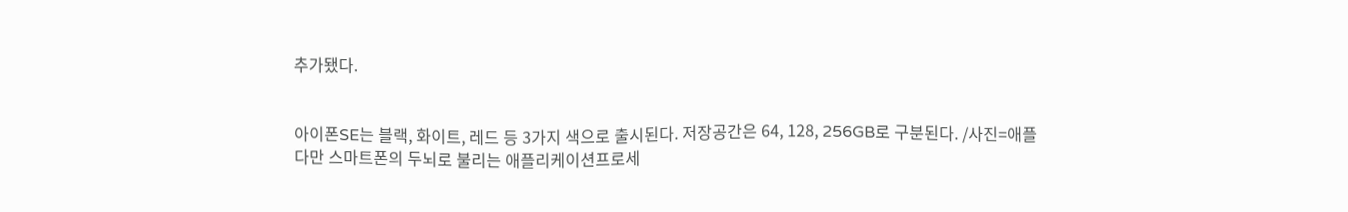추가됐다.


아이폰SE는 블랙, 화이트, 레드 등 3가지 색으로 출시된다. 저장공간은 64, 128, 256GB로 구분된다. /사진=애플
다만 스마트폰의 두뇌로 불리는 애플리케이션프로세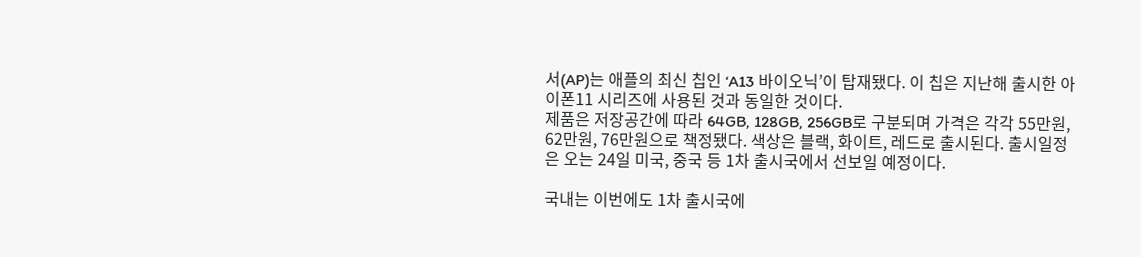서(AP)는 애플의 최신 칩인 ‘A13 바이오닉’이 탑재됐다. 이 칩은 지난해 출시한 아이폰11 시리즈에 사용된 것과 동일한 것이다.
제품은 저장공간에 따라 64GB, 128GB, 256GB로 구분되며 가격은 각각 55만원, 62만원, 76만원으로 책정됐다. 색상은 블랙, 화이트, 레드로 출시된다. 출시일정은 오는 24일 미국, 중국 등 1차 출시국에서 선보일 예정이다.

국내는 이번에도 1차 출시국에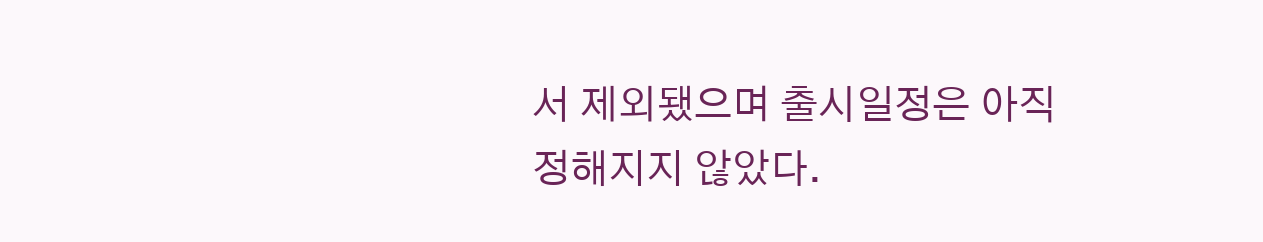서 제외됐으며 출시일정은 아직 정해지지 않았다.